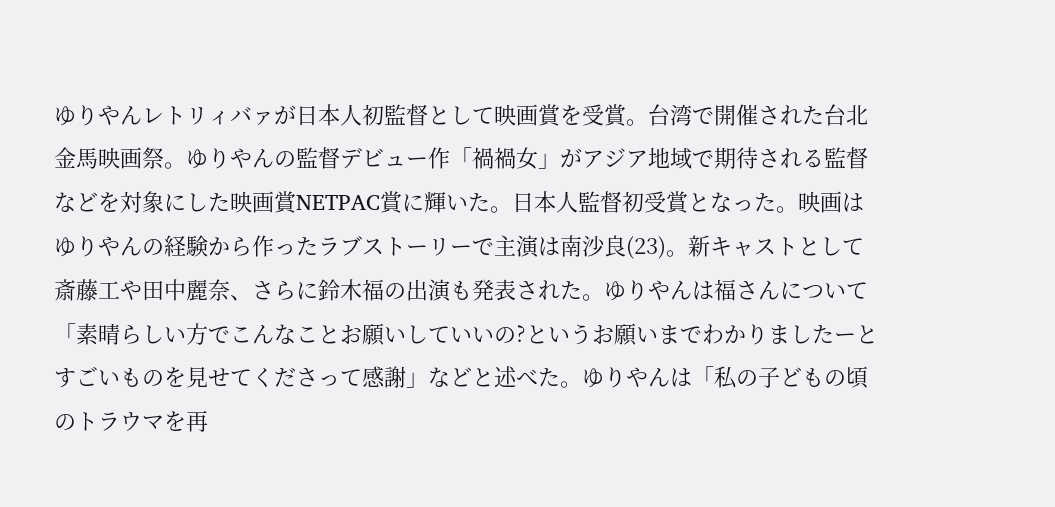ゆりやんレトリィバァが日本人初監督として映画賞を受賞。台湾で開催された台北金馬映画祭。ゆりやんの監督デビュー作「禍禍女」がアジア地域で期待される監督などを対象にした映画賞NETPAC賞に輝いた。日本人監督初受賞となった。映画はゆりやんの経験から作ったラブストーリーで主演は南沙良(23)。新キャストとして斎藤工や田中麗奈、さらに鈴木福の出演も発表された。ゆりやんは福さんについて「素晴らしい方でこんなことお願いしていいの?というお願いまでわかりましたーとすごいものを見せてくださって感謝」などと述べた。ゆりやんは「私の子どもの頃のトラウマを再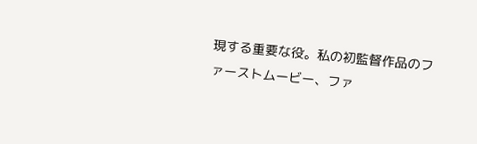現する重要な役。私の初監督作品のファーストムービー、ファ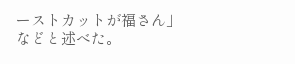ーストカットが福さん」などと述べた。